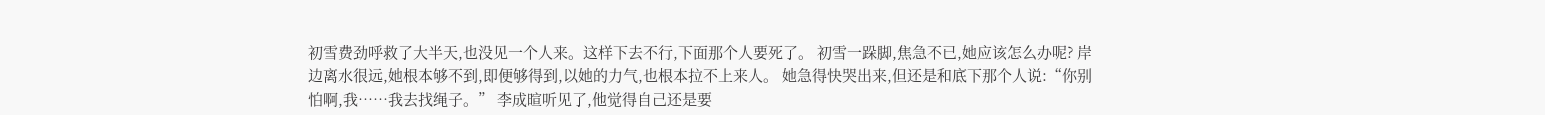初雪费劲呼救了大半天,也没见一个人来。这样下去不行,下面那个人要死了。 初雪一跺脚,焦急不已,她应该怎么办呢? 岸边离水很远,她根本够不到,即便够得到,以她的力气,也根本拉不上来人。 她急得快哭出来,但还是和底下那个人说:“你别怕啊,我……我去找绳子。” 李成暄听见了,他觉得自己还是要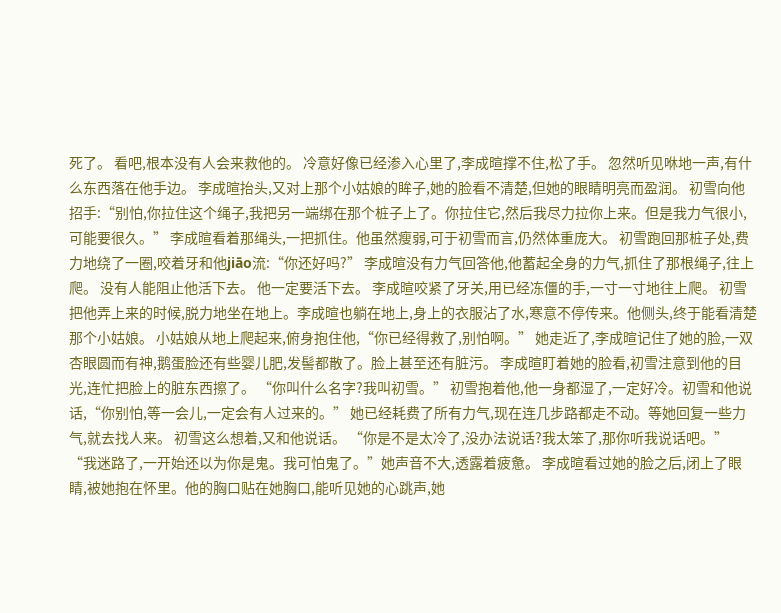死了。 看吧,根本没有人会来救他的。 冷意好像已经渗入心里了,李成暄撑不住,松了手。 忽然听见咻地一声,有什么东西落在他手边。 李成暄抬头,又对上那个小姑娘的眸子,她的脸看不清楚,但她的眼睛明亮而盈润。 初雪向他招手:“别怕,你拉住这个绳子,我把另一端绑在那个桩子上了。你拉住它,然后我尽力拉你上来。但是我力气很小,可能要很久。” 李成暄看着那绳头,一把抓住。他虽然瘦弱,可于初雪而言,仍然体重庞大。 初雪跑回那桩子处,费力地绕了一圈,咬着牙和他jiāo流:“你还好吗?” 李成暄没有力气回答他,他蓄起全身的力气,抓住了那根绳子,往上爬。 没有人能阻止他活下去。 他一定要活下去。 李成暄咬紧了牙关,用已经冻僵的手,一寸一寸地往上爬。 初雪把他弄上来的时候,脱力地坐在地上。李成暄也躺在地上,身上的衣服沾了水,寒意不停传来。他侧头,终于能看清楚那个小姑娘。 小姑娘从地上爬起来,俯身抱住他,“你已经得救了,别怕啊。” 她走近了,李成暄记住了她的脸,一双杏眼圆而有神,鹅蛋脸还有些婴儿肥,发髻都散了。脸上甚至还有脏污。 李成暄盯着她的脸看,初雪注意到他的目光,连忙把脸上的脏东西擦了。 “你叫什么名字?我叫初雪。” 初雪抱着他,他一身都湿了,一定好冷。初雪和他说话,“你别怕,等一会儿,一定会有人过来的。” 她已经耗费了所有力气,现在连几步路都走不动。等她回复一些力气,就去找人来。 初雪这么想着,又和他说话。 “你是不是太冷了,没办法说话?我太笨了,那你听我说话吧。” “我迷路了,一开始还以为你是鬼。我可怕鬼了。”她声音不大,透露着疲惫。 李成暄看过她的脸之后,闭上了眼睛,被她抱在怀里。他的胸口贴在她胸口,能听见她的心跳声,她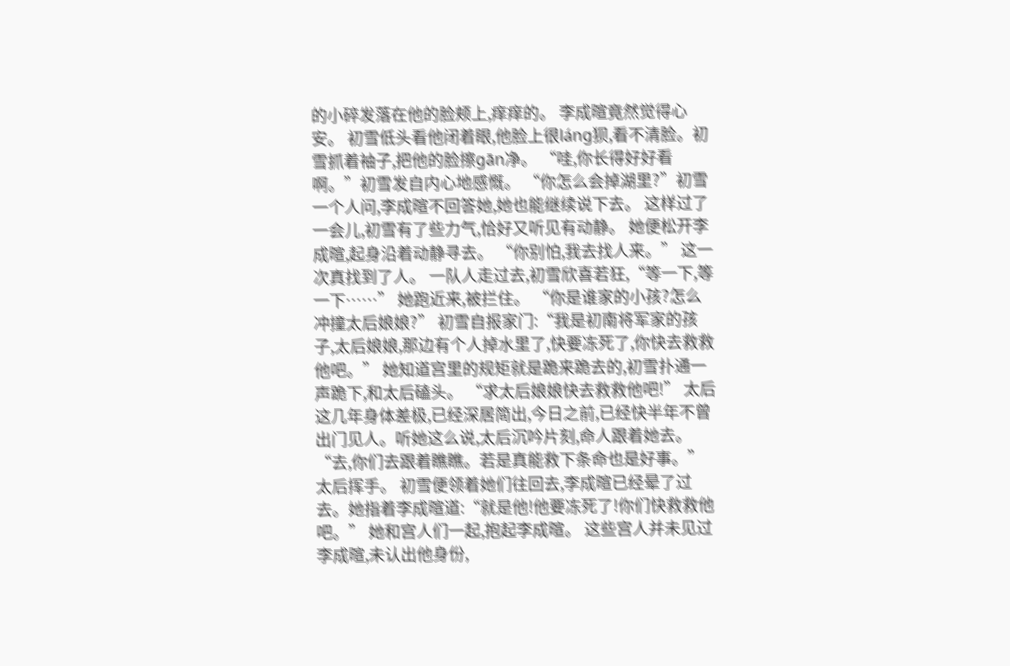的小碎发落在他的脸颊上,痒痒的。 李成暄竟然觉得心安。 初雪低头看他闭着眼,他脸上很láng狈,看不清脸。初雪抓着袖子,把他的脸擦gān净。 “哇,你长得好好看啊。”初雪发自内心地感慨。 “你怎么会掉湖里?”初雪一个人问,李成暄不回答她,她也能继续说下去。 这样过了一会儿,初雪有了些力气,恰好又听见有动静。 她便松开李成暄,起身沿着动静寻去。 “你别怕,我去找人来。” 这一次真找到了人。 一队人走过去,初雪欣喜若狂,“等一下,等一下……” 她跑近来,被拦住。 “你是谁家的小孩?怎么冲撞太后娘娘?” 初雪自报家门:“我是初南将军家的孩子,太后娘娘,那边有个人掉水里了,快要冻死了,你快去救救他吧。” 她知道宫里的规矩就是跪来跪去的,初雪扑通一声跪下,和太后磕头。 “求太后娘娘快去救救他吧!” 太后这几年身体差极,已经深居简出,今日之前,已经快半年不曾出门见人。听她这么说,太后沉吟片刻,命人跟着她去。 “去,你们去跟着瞧瞧。若是真能救下条命也是好事。”太后挥手。 初雪便领着她们往回去,李成暄已经晕了过去。她指着李成暄道:“就是他!他要冻死了!你们快救救他吧。” 她和宫人们一起,抱起李成暄。 这些宫人并未见过李成暄,未认出他身份,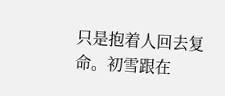只是抱着人回去复命。初雪跟在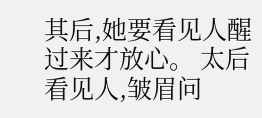其后,她要看见人醒过来才放心。 太后看见人,皱眉问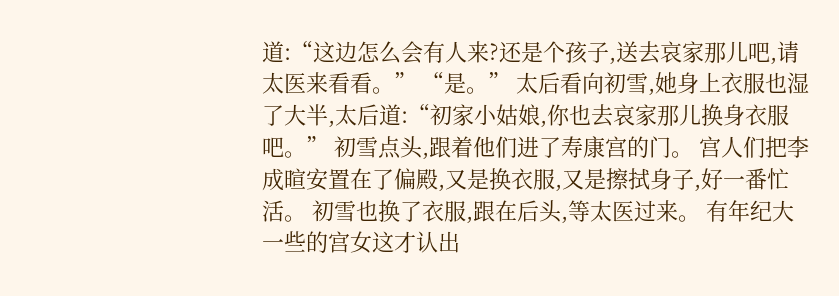道:“这边怎么会有人来?还是个孩子,送去哀家那儿吧,请太医来看看。” “是。” 太后看向初雪,她身上衣服也湿了大半,太后道:“初家小姑娘,你也去哀家那儿换身衣服吧。” 初雪点头,跟着他们进了寿康宫的门。 宫人们把李成暄安置在了偏殿,又是换衣服,又是擦拭身子,好一番忙活。 初雪也换了衣服,跟在后头,等太医过来。 有年纪大一些的宫女这才认出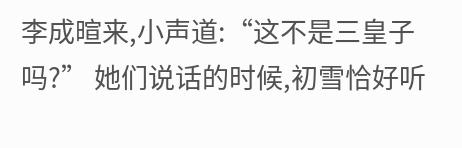李成暄来,小声道:“这不是三皇子吗?” 她们说话的时候,初雪恰好听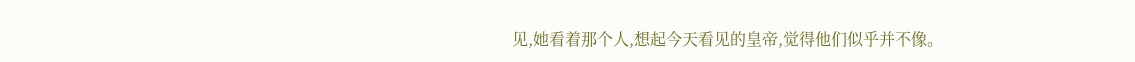见,她看着那个人,想起今天看见的皇帝,觉得他们似乎并不像。